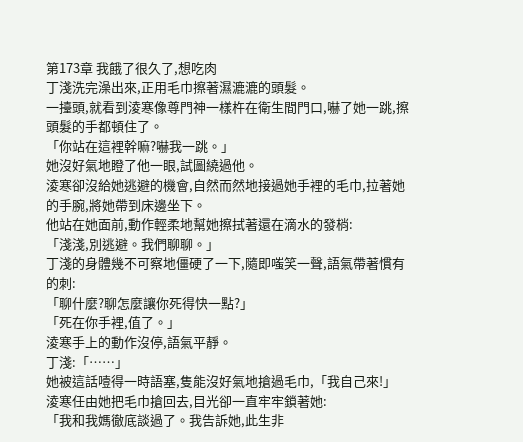第173章 我餓了很久了,想吃肉
丁淺洗完澡出來,正用毛巾擦著濕漉漉的頭髮。
一擡頭,就看到淩寒像尊門神一樣杵在衛生間門口,嚇了她一跳,擦頭髮的手都頓住了。
「你站在這裡幹嘛?嚇我一跳。」
她沒好氣地瞪了他一眼,試圖繞過他。
淩寒卻沒給她逃避的機會,自然而然地接過她手裡的毛巾,拉著她的手腕,將她帶到床邊坐下。
他站在她面前,動作輕柔地幫她擦拭著還在滴水的發梢:
「淺淺,別逃避。我們聊聊。」
丁淺的身體幾不可察地僵硬了一下,隨即嗤笑一聲,語氣帶著慣有的刺:
「聊什麼?聊怎麼讓你死得快一點?」
「死在你手裡,值了。」
淩寒手上的動作沒停,語氣平靜。
丁淺:「……」
她被這話噎得一時語塞,隻能沒好氣地搶過毛巾,「我自己來!」
淩寒任由她把毛巾搶回去,目光卻一直牢牢鎖著她:
「我和我媽徹底談過了。我告訴她,此生非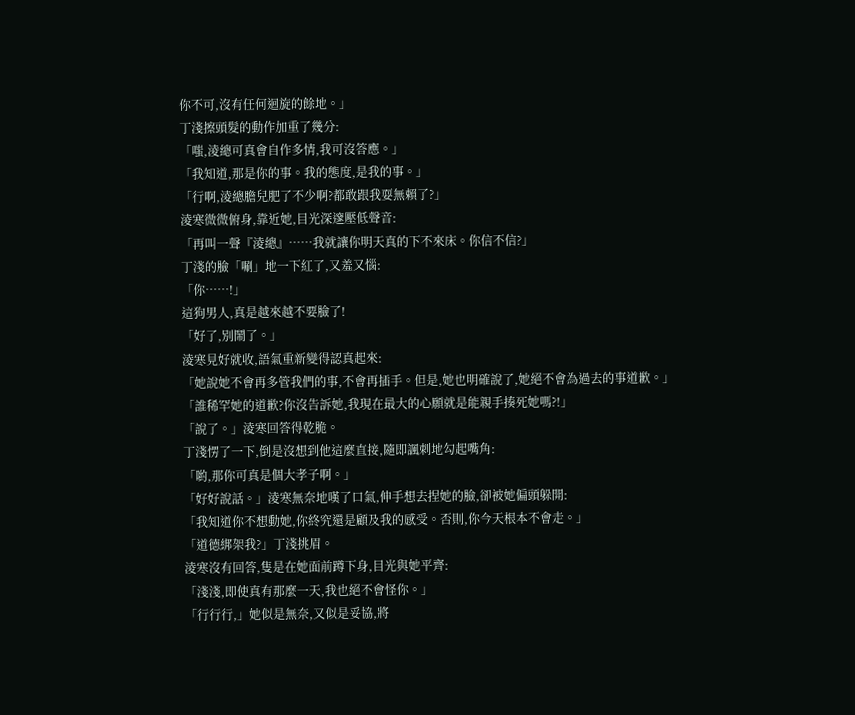你不可,沒有任何迴旋的餘地。」
丁淺擦頭髮的動作加重了幾分:
「嗤,淩總可真會自作多情,我可沒答應。」
「我知道,那是你的事。我的態度,是我的事。」
「行啊,淩總膽兒肥了不少啊?都敢跟我耍無賴了?」
淩寒微微俯身,靠近她,目光深邃壓低聲音:
「再叫一聲『淩總』……我就讓你明天真的下不來床。你信不信?」
丁淺的臉「唰」地一下紅了,又羞又惱:
「你……!」
這狗男人,真是越來越不要臉了!
「好了,別鬧了。」
淩寒見好就收,語氣重新變得認真起來:
「她說她不會再多管我們的事,不會再插手。但是,她也明確說了,她絕不會為過去的事道歉。」
「誰稀罕她的道歉?你沒告訴她,我現在最大的心願就是能親手揍死她嗎?!」
「說了。」淩寒回答得乾脆。
丁淺愣了一下,倒是沒想到他這麼直接,隨即諷刺地勾起嘴角:
「喲,那你可真是個大孝子啊。」
「好好說話。」淩寒無奈地嘆了口氣,伸手想去捏她的臉,卻被她偏頭躲開:
「我知道你不想動她,你終究還是顧及我的感受。否則,你今天根本不會走。」
「道德綁架我?」丁淺挑眉。
淩寒沒有回答,隻是在她面前蹲下身,目光與她平齊:
「淺淺,即使真有那麼一天,我也絕不會怪你。」
「行行行,」她似是無奈,又似是妥協,將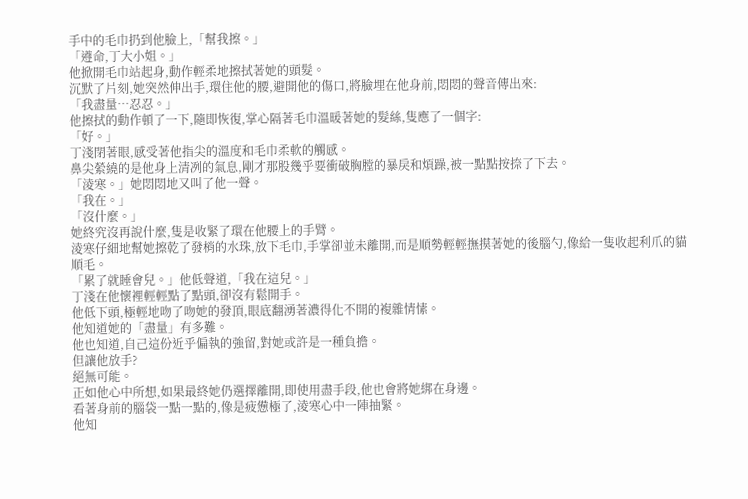手中的毛巾扔到他臉上,「幫我擦。」
「遵命,丁大小姐。」
他掀開毛巾站起身,動作輕柔地擦拭著她的頭髮。
沉默了片刻,她突然伸出手,環住他的腰,避開他的傷口,將臉埋在他身前,悶悶的聲音傳出來:
「我盡量…忍忍。」
他擦拭的動作頓了一下,隨即恢復,掌心隔著毛巾溫暖著她的髮絲,隻應了一個字:
「好。」
丁淺閉著眼,感受著他指尖的溫度和毛巾柔軟的觸感。
鼻尖縈繞的是他身上清冽的氣息,剛才那股幾乎要衝破胸膛的暴戾和煩躁,被一點點按捺了下去。
「淩寒。」她悶悶地又叫了他一聲。
「我在。」
「沒什麼。」
她終究沒再說什麼,隻是收緊了環在他腰上的手臂。
淩寒仔細地幫她擦乾了發梢的水珠,放下毛巾,手掌卻並未離開,而是順勢輕輕撫摸著她的後腦勺,像給一隻收起利爪的貓順毛。
「累了就睡會兒。」他低聲道,「我在這兒。」
丁淺在他懷裡輕輕點了點頭,卻沒有鬆開手。
他低下頭,極輕地吻了吻她的發頂,眼底翻湧著濃得化不開的複雜情愫。
他知道她的「盡量」有多難。
他也知道,自己這份近乎偏執的強留,對她或許是一種負擔。
但讓他放手?
絕無可能。
正如他心中所想,如果最終她仍選擇離開,即使用盡手段,他也會將她綁在身邊。
看著身前的腦袋一點一點的,像是疲憊極了,淩寒心中一陣抽緊。
他知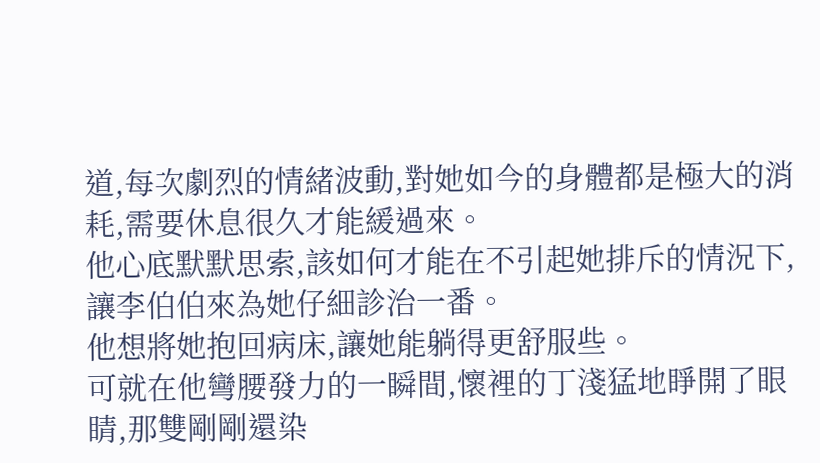道,每次劇烈的情緒波動,對她如今的身體都是極大的消耗,需要休息很久才能緩過來。
他心底默默思索,該如何才能在不引起她排斥的情況下,讓李伯伯來為她仔細診治一番。
他想將她抱回病床,讓她能躺得更舒服些。
可就在他彎腰發力的一瞬間,懷裡的丁淺猛地睜開了眼睛,那雙剛剛還染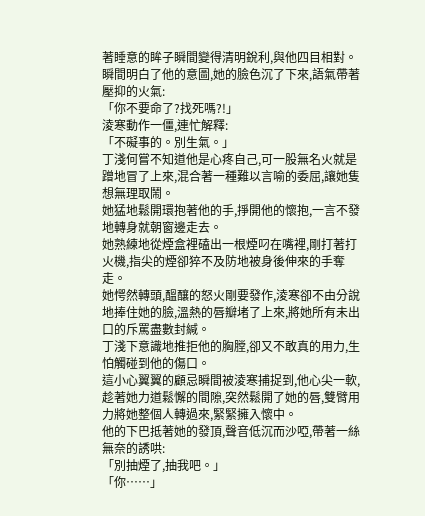著睡意的眸子瞬間變得清明銳利,與他四目相對。
瞬間明白了他的意圖,她的臉色沉了下來,語氣帶著壓抑的火氣:
「你不要命了?找死嗎?!」
淩寒動作一僵,連忙解釋:
「不礙事的。別生氣。」
丁淺何嘗不知道他是心疼自己,可一股無名火就是蹭地冒了上來,混合著一種難以言喻的委屈,讓她隻想無理取鬧。
她猛地鬆開環抱著他的手,掙開他的懷抱,一言不發地轉身就朝窗邊走去。
她熟練地從煙盒裡磕出一根煙叼在嘴裡,剛打著打火機,指尖的煙卻猝不及防地被身後伸來的手奪走。
她愕然轉頭,醞釀的怒火剛要發作,淩寒卻不由分說地捧住她的臉,溫熱的唇瓣堵了上來,將她所有未出口的斥罵盡數封緘。
丁淺下意識地推拒他的胸膛,卻又不敢真的用力,生怕觸碰到他的傷口。
這小心翼翼的顧忌瞬間被淩寒捕捉到,他心尖一軟,趁著她力道鬆懈的間隙,突然鬆開了她的唇,雙臂用力將她整個人轉過來,緊緊擁入懷中。
他的下巴抵著她的發頂,聲音低沉而沙啞,帶著一絲無奈的誘哄:
「別抽煙了,抽我吧。」
「你……」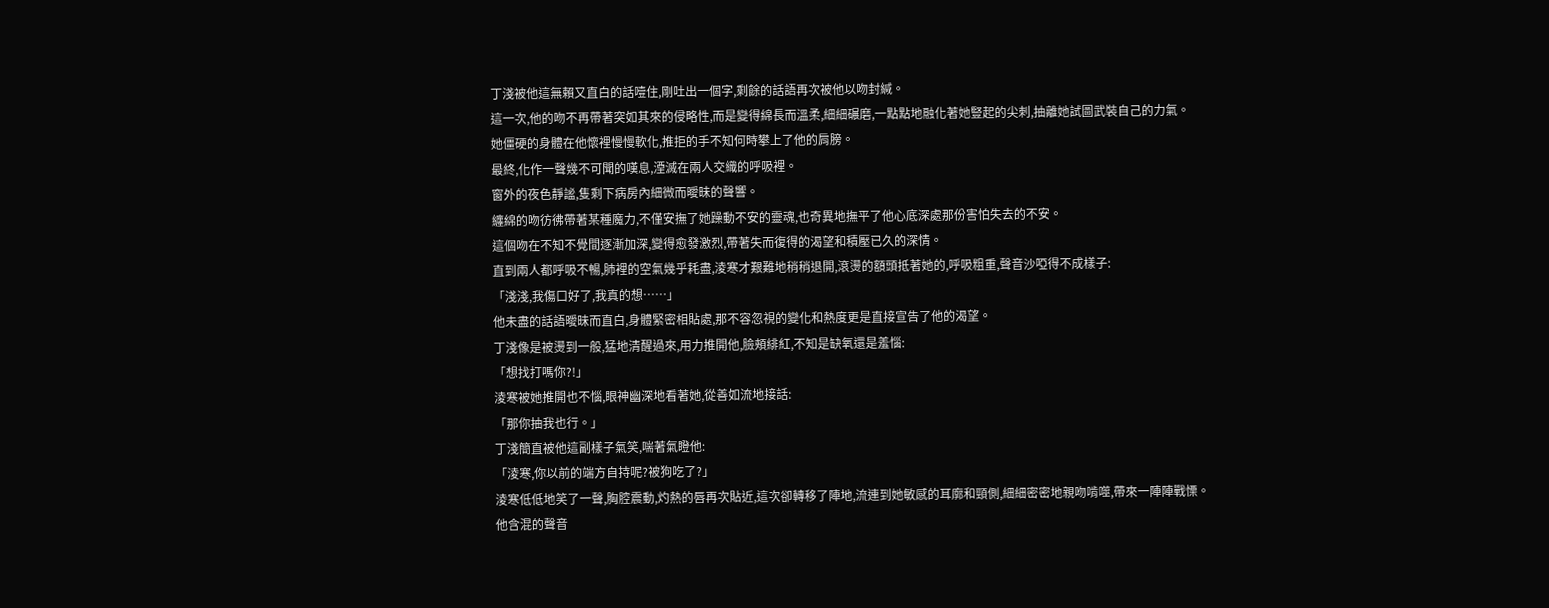丁淺被他這無賴又直白的話噎住,剛吐出一個字,剩餘的話語再次被他以吻封緘。
這一次,他的吻不再帶著突如其來的侵略性,而是變得綿長而溫柔,細細碾磨,一點點地融化著她豎起的尖刺,抽離她試圖武裝自己的力氣。
她僵硬的身體在他懷裡慢慢軟化,推拒的手不知何時攀上了他的肩膀。
最終,化作一聲幾不可聞的嘆息,湮滅在兩人交織的呼吸裡。
窗外的夜色靜謐,隻剩下病房內細微而曖昧的聲響。
纏綿的吻彷彿帶著某種魔力,不僅安撫了她躁動不安的靈魂,也奇異地撫平了他心底深處那份害怕失去的不安。
這個吻在不知不覺間逐漸加深,變得愈發激烈,帶著失而復得的渴望和積壓已久的深情。
直到兩人都呼吸不暢,肺裡的空氣幾乎耗盡,淩寒才艱難地稍稍退開,滾燙的額頭抵著她的,呼吸粗重,聲音沙啞得不成樣子:
「淺淺,我傷口好了,我真的想……」
他未盡的話語曖昧而直白,身體緊密相貼處,那不容忽視的變化和熱度更是直接宣告了他的渴望。
丁淺像是被燙到一般,猛地清醒過來,用力推開他,臉頰緋紅,不知是缺氧還是羞惱:
「想找打嗎你?!」
淩寒被她推開也不惱,眼神幽深地看著她,從善如流地接話:
「那你抽我也行。」
丁淺簡直被他這副樣子氣笑,喘著氣瞪他:
「淩寒,你以前的端方自持呢?被狗吃了?」
淩寒低低地笑了一聲,胸腔震動,灼熱的唇再次貼近,這次卻轉移了陣地,流連到她敏感的耳廓和頸側,細細密密地親吻啃噬,帶來一陣陣戰慄。
他含混的聲音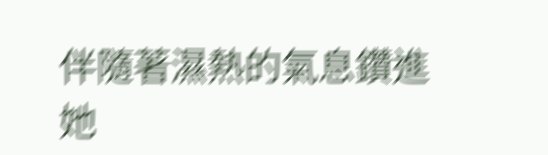伴隨著濕熱的氣息鑽進她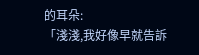的耳朵:
「淺淺,我好像早就告訴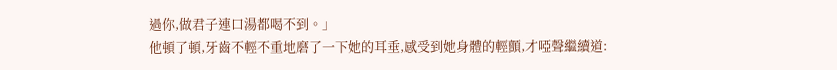過你,做君子連口湯都喝不到。」
他頓了頓,牙齒不輕不重地磨了一下她的耳垂,感受到她身體的輕顫,才啞聲繼續道: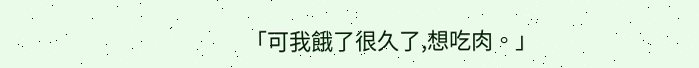「可我餓了很久了,想吃肉。」